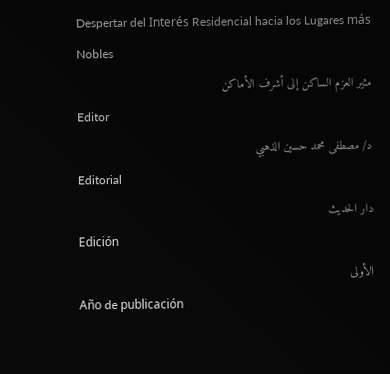Despertar del Interés Residencial hacia los Lugares más Nobles
مثير العزم الساكن إلى أشرف الأماكن
Editor
د/ مصطفى محمد حسين الذهبي
Editorial
دار الحديث
Edición
الأولى
Año de publicación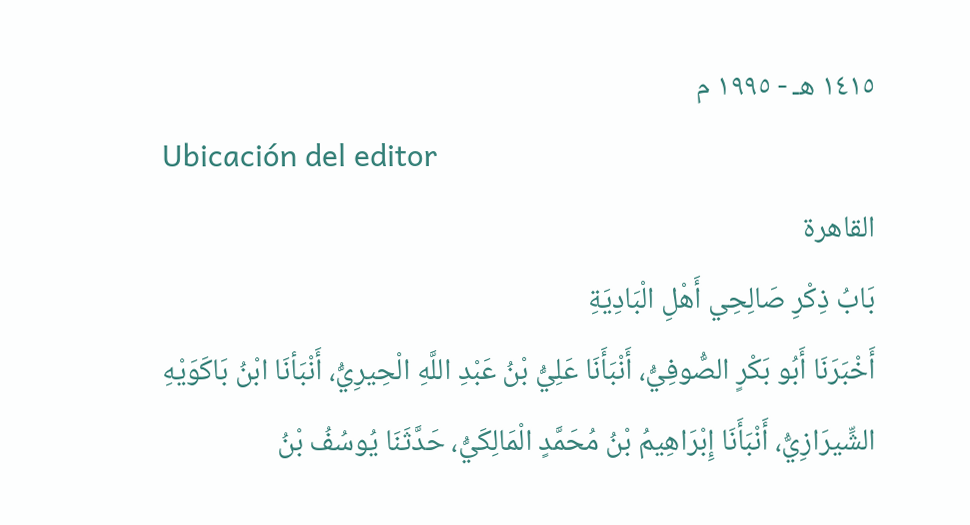١٤١٥ هـ - ١٩٩٥ م
Ubicación del editor
القاهرة
بَابُ ذِكْرِ صَالِحِي أَهْلِ الْبَادِيَةِ
أَخْبَرَنَا أَبُو بَكْرٍ الصُّوفِيُّ، أَنْبَأَنَا عَلِيُّ بْنُ عَبْدِ اللَّهِ الْحِيرِيُّ، أَنْبَأنَا ابْنُ بَاكَوَيْهِ الشِّيرَازِيُّ، أَنْبَأَنَا إِبْرَاهِيمُ بْنُ مُحَمَّدٍ الْمَالِكَيُّ، حَدَّثَنَا يُوسُفُ بْنُ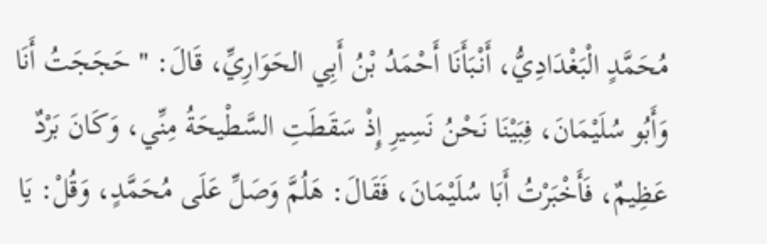مُحَمَّدٍ الْبَغْدَادِيُّ، أَنْبَأَنَا أَحْمَدُ بْنُ أَبِي الحَوَارِيِّ، قَالَ: " حَجَجَتُ أَنَا وَأَبُو سُلَيْمَانَ، فِبَيْنَا نَحْنُ نَسِيرِ إِذْ سَقَطَتِ السَّطْيحَةُ مِنِّي، وَكَانَ بَرْدٌ عَظِيمٌ، فَأَخْبَرْتُ أَبَا سُلَيْمَانَ، فَقَالَ: هَلُمَّ وَصَلِّ عَلَى مُحَمَّدٍ، وَقُلْ: يَا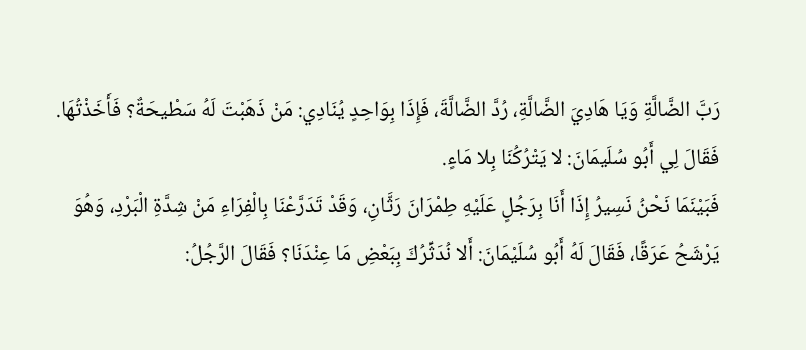رَبَّ الضَّالَّةِ وَيَا هَادِيَ الضَّالَّةِ، رُدَّ الضَّالَّةَ، فَإِذَا بِوَاحِدٍ يُنَادِي: مَنْ ذَهَبْتَ لَهُ سَطْيحَةٌ؟ فَأَخَذْتُهَا.
فَقَالَ لِي أَبُو سُلَيمَانَ: لا يَتْرُكُنَا بِلا مَاءٍ.
فَبَيْنَمَا نَحْنُ نَسِيرُ إِذَا أَنَا بِرَجُلٍ عَلَيْهِ طِمْرَانَ رَثَّانِ، وَقَدْ تَدَرَّعْنَا بِالْفِرَاءِ مَنْ شِدَّةِ الْبَرْدِ، وَهُوَ يَرْشَحُ عَرَقًا، فَقَالَ لَهُ أَبُو سُلَيْمَانَ: أَلا نُدَثِّرُكَ بِبَعْضِ مَا عِنْدَنَا؟ فَقَالَ الرَّجُلُ: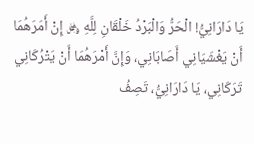يَا دَارَانِيُّ! الْحَرُّ وَالْبَرْدُ خَلْقَانِ لِلَّهِ ﷿ إِنْ أَمَرَهُمَا أَنْ يَغْشَيَانِي أَصَابَانِي، وَإِنَّ أَمْرَهُمَا أَنْ يَتْرُكَانِي تَرَكَانِي، يَا دَارَانِيُّ، تَصِفُ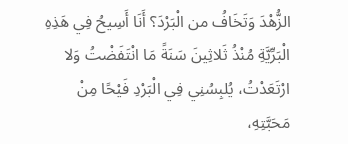الزُّهْدَ وَتَخَافُ من الْبَرْدَ؟ أَنَا أَسِيحُ فِي هَذِهِ الْبَرِّيَّةِ مُنْذُ ثَلاثِينَ سَنَةً مَا انْتَفَضْتُ وَلا ارْتَعَدْتُ، يُلبِسُنِي فِي الْبَرْدِ فَيْحًا مِنْ مَحَبَّتِهِ،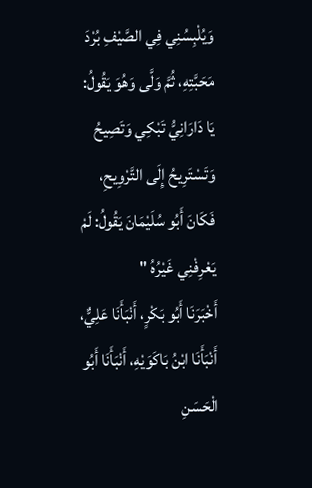وَيُلْبِسُنِي فِي الصَّيْفِ بُرْدَ مَحَبَّتِهِ، ثُمَّ وَلَّى وَهُوَ يَقُولُ: يَا دَارَانِيُّ تَبْكِي وَتَصِيحُ وَتَسْتَرِيحُ إِلَى التَّرْوِيحِ، فَكَانَ أَبُو سُلَيْمَانَ يَقُولُ: لَمْ يَعْرِفْنِي غَيْرُهُ "
أَخْبَرَنَا أَبُو بَكْرٍ، أَنْبَأَنَا عَلِيٌّ، أَنْبَأَنَا ابْنُ بَاكَوَيْهِ، أَنْبَأَنَا أَبُو الْحَسَنِ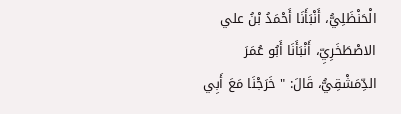الْحَنْظَلِيُّ، أَنْبَأَنَا أَحْمَدُ بْنُ علي الاصْطَخَرِيِّ، أَنْبَأَنَا أَبُو عُمَرَ الدِّمَشْقِيُّ، قَالَ: " خَرَجْنَا مَعَ أَبِي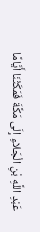عَبْدِ اللَّهِ بْنِ الْجَلاءِ إِلَى مَكَّةَ فَمَكَثْنَا أَيَّامًا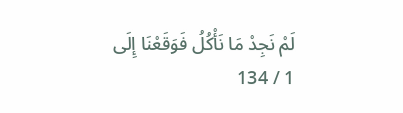لَمْ نَجِدْ مَا نَأْكُلُ فَوَقَعْنَا إِلَى
1 / 134